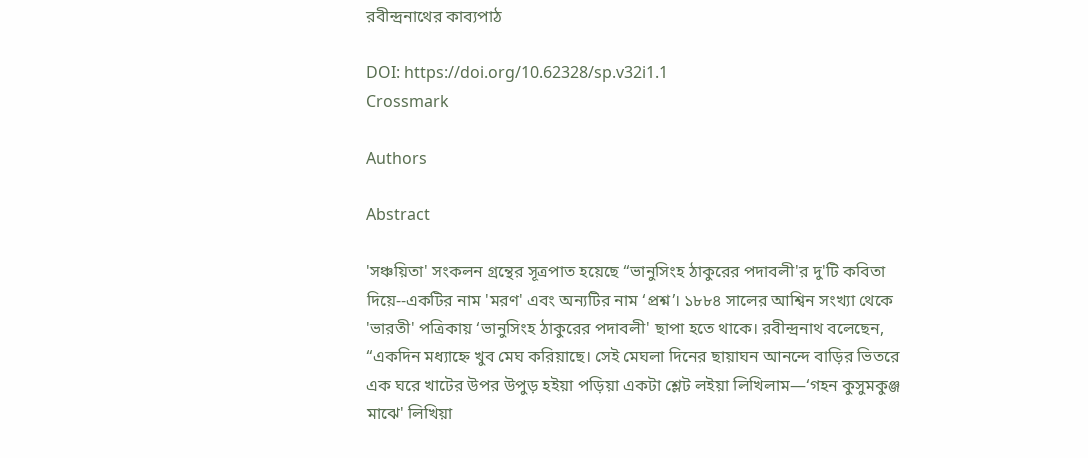রবীন্দ্রনাথের কাব্যপাঠ

DOI: https://doi.org/10.62328/sp.v32i1.1
Crossmark

Authors

Abstract

'সঞ্চয়িতা' সংকলন গ্রন্থের সূত্রপাত হয়েছে “ভানুসিংহ ঠাকুরের পদাবলী'র দু'টি কবিতা দিয়ে--একটির নাম 'মরণ' এবং অন্যটির নাম ‘প্রশ্ন’। ১৮৮৪ সালের আশ্বিন সংখ্যা থেকে 'ভারতী' পত্রিকায় ‘ভানুসিংহ ঠাকুরের পদাবলী' ছাপা হতে থাকে। রবীন্দ্রনাথ বলেছেন, “একদিন মধ্যাহ্নে খুব মেঘ করিয়াছে। সেই মেঘলা দিনের ছায়াঘন আনন্দে বাড়ির ভিতরে এক ঘরে খাটের উপর উপুড় হইয়া পড়িয়া একটা শ্লেট লইয়া লিখিলাম—‘গহন কুসুমকুঞ্জ মাঝে' লিখিয়া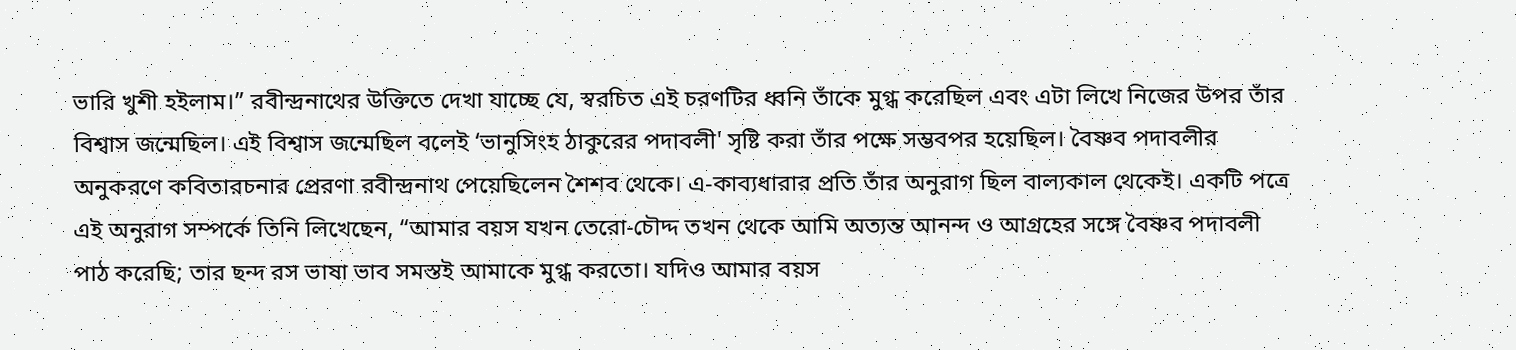ভারি খুশী হইলাম।” রবীন্দ্রনাথের উক্তিতে দেখা যাচ্ছে যে, স্বরচিত এই চরণটির ধ্বনি তাঁকে মুগ্ধ করেছিল এবং এটা লিখে নিজের উপর তাঁর বিশ্বাস জন্মেছিল। এই বিশ্বাস জন্মেছিল বলেই ‘ভানুসিংহ ঠাকুরের পদাবলী' সৃষ্টি করা তাঁর পক্ষে সম্ভবপর হয়েছিল। বৈষ্ণব পদাবলীর অনুকরণে কবিতারচনার প্রেরণা রবীন্দ্রনাথ পেয়েছিলেন শৈশব থেকে। এ-কাব্যধারার প্রতি তাঁর অনুরাগ ছিল বাল্যকাল থেকেই। একটি পত্রে এই অনুরাগ সম্পর্কে তিনি লিখেছেন, “আমার বয়স যখন তেরো-চৌদ্দ তখন থেকে আমি অত্যন্ত আনন্দ ও আগ্রহের সঙ্গে বৈষ্ণব পদাবলী পাঠ করেছি; তার ছন্দ রস ভাষা ভাব সমস্তই আমাকে মুগ্ধ করতো। যদিও আমার বয়স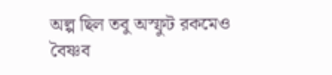অল্প ছিল তবু অস্ফুট রকমেও বৈষ্ণব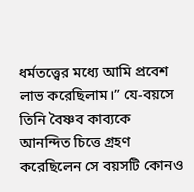ধর্মতত্ত্বের মধ্যে আমি প্রবেশ লাভ করেছিলাম।” যে-বয়সে তিনি বৈষ্ণব কাব্যকে আনন্দিত চিত্তে গ্রহণ করেছিলেন সে বয়সটি কোনও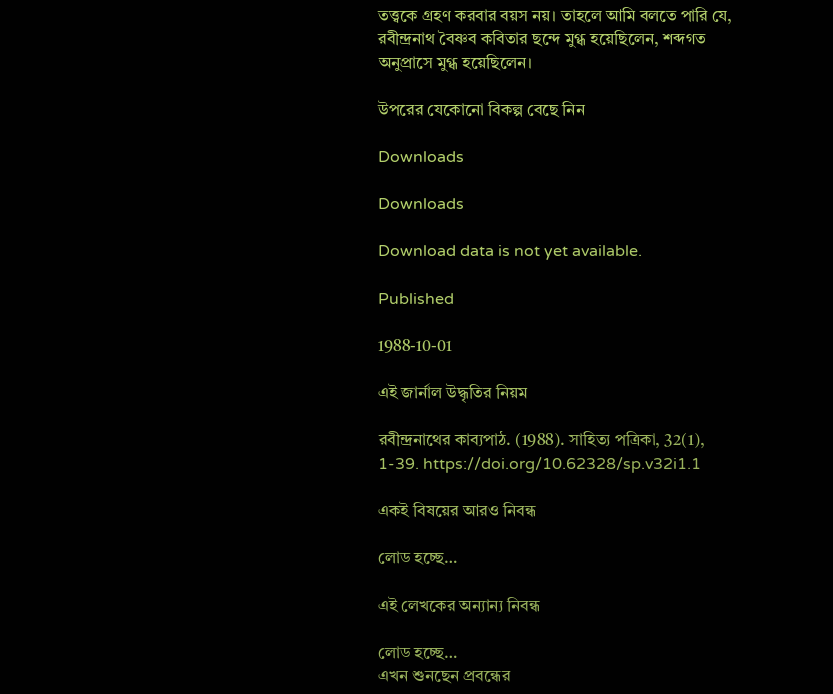তত্ত্বকে গ্রহণ করবার বয়স নয়। তাহলে আমি বলতে পারি যে, রবীন্দ্রনাথ বৈষ্ণব কবিতার ছন্দে মুগ্ধ হয়েছিলেন, শব্দগত অনুপ্রাসে মুগ্ধ হয়েছিলেন।

উপরের যেকোনো বিকল্প বেছে নিন

Downloads

Downloads

Download data is not yet available.

Published

1988-10-01

এই জার্নাল উদ্ধৃতির নিয়ম

রবীন্দ্রনাথের কাব্যপাঠ. (1988). সাহিত্য পত্রিকা, 32(1), 1-39. https://doi.org/10.62328/sp.v32i1.1

একই বিষয়ের আরও নিবন্ধ

লোড হচ্ছে…

এই লেখকের অন্যান্য নিবন্ধ

লোড হচ্ছে…
এখন শুনছেন প্রবন্ধের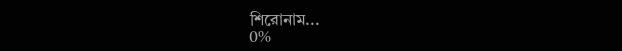শিরোনাম...
0%